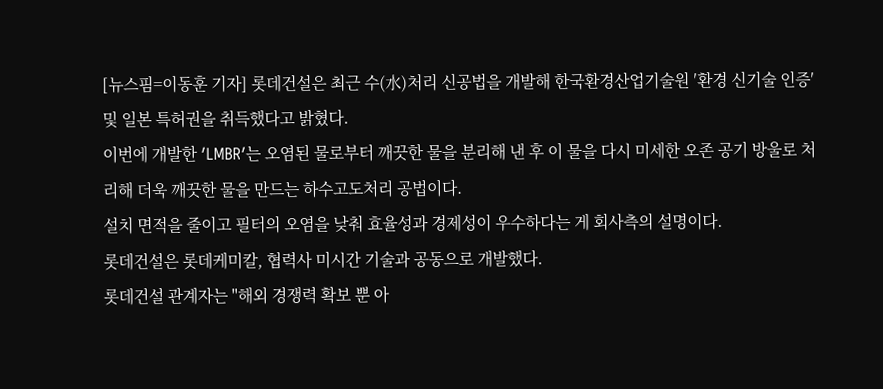[뉴스핌=이동훈 기자] 롯데건설은 최근 수(水)처리 신공법을 개발해 한국환경산업기술원 ′환경 신기술 인증′ 및 일본 특허권을 취득했다고 밝혔다.
이번에 개발한 ′LMBR′는 오염된 물로부터 깨끗한 물을 분리해 낸 후 이 물을 다시 미세한 오존 공기 방울로 처리해 더욱 깨끗한 물을 만드는 하수고도처리 공법이다.
설치 면적을 줄이고 필터의 오염을 낮춰 효율성과 경제성이 우수하다는 게 회사측의 설명이다.
롯데건설은 롯데케미칼, 협력사 미시간 기술과 공동으로 개발했다.
롯데건설 관계자는 "해외 경쟁력 확보 뿐 아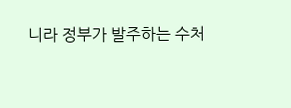니라 정부가 발주하는 수처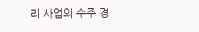리 사업의 수주 경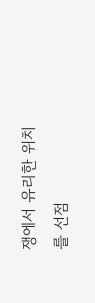쟁에서 유리한 위치를 선점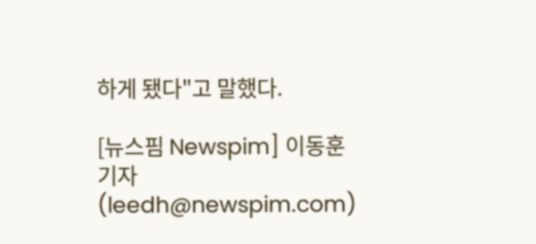하게 됐다"고 말했다.

[뉴스핌 Newspim] 이동훈 기자 (leedh@newspim.com)